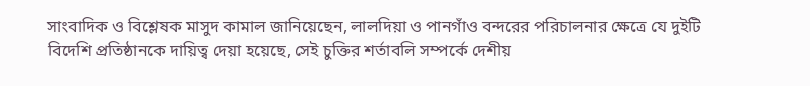সাংবাদিক ও বিশ্লেষক মাসুদ কামাল জানিয়েছেন, লালদিয়া ও পানগাঁও বন্দরের পরিচালনার ক্ষেত্রে যে দুইটি বিদেশি প্রতিষ্ঠানকে দায়িত্ব দেয়া হয়েছে, সেই চুক্তির শর্তাবলি সম্পর্কে দেশীয়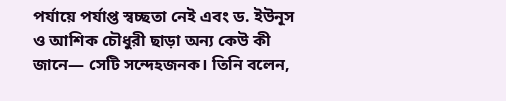পর্যায়ে পর্যাপ্ত স্বচ্ছতা নেই এবং ড. ইউনূস ও আশিক চৌধুরী ছাড়া অন্য কেউ কী জানে— সেটি সন্দেহজনক। তিনি বলেন,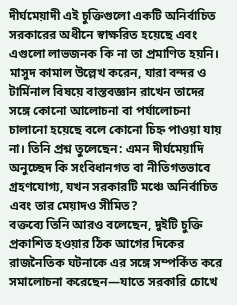দীর্ঘমেয়াদী এই চুক্তিগুলো একটি অনির্বাচিত সরকারের অধীনে স্বাক্ষরিত হয়েছে এবং এগুলো লাভজনক কি না তা প্রমাণিত হয়নি।
মাসুদ কামাল উল্লেখ করেন, যারা বন্দর ও টার্মিনাল বিষয়ে বাস্তবজ্ঞান রাখেন তাদের সঙ্গে কোনো আলোচনা বা পর্যালোচনা চালানো হয়েছে বলে কোনো চিহ্ন পাওয়া যায় না। তিনি প্রশ্ন তুলেছেন: এমন দীর্ঘমেয়াদি অনুচ্ছেদ কি সংবিধানগত বা নীতিগতভাবে গ্রহণযোগ্য, যখন সরকারটি মঞ্চে অনির্বাচিত এবং তার মেয়াদও সীমিত?
বক্তব্যে তিনি আরও বলেছেন, দুইটি চুক্তি প্রকাশিত হওয়ার ঠিক আগের দিকের রাজনৈতিক ঘটনাকে এর সঙ্গে সম্পর্কিত করে সমালোচনা করেছেন—যাতে সরকারি চোখে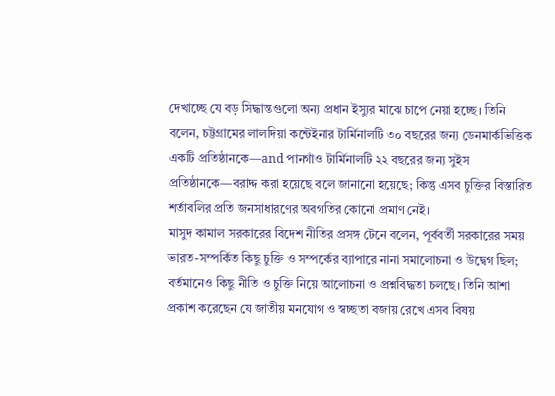দেখাচ্ছে যে বড় সিদ্ধান্তগুলো অন্য প্রধান ইস্যুর মাঝে চাপে নেয়া হচ্ছে। তিনি বলেন, চট্টগ্রামের লালদিয়া কন্টেইনার টার্মিনালটি ৩০ বছরের জন্য ডেনমার্কভিত্তিক একটি প্রতিষ্ঠানকে—and পানগাঁও টার্মিনালটি ২২ বছরের জন্য সুইস প্রতিষ্ঠানকে—বরাদ্দ করা হয়েছে বলে জানানো হয়েছে; কিন্তু এসব চুক্তির বিস্তারিত শর্তাবলির প্রতি জনসাধারণের অবগতির কোনো প্রমাণ নেই।
মাসুদ কামাল সরকারের বিদেশ নীতির প্রসঙ্গ টেনে বলেন, পূর্ববর্তী সরকারের সময় ভারত-সম্পর্কিত কিছু চুক্তি ও সম্পর্কের ব্যাপারে নানা সমালোচনা ও উদ্বেগ ছিল; বর্তমানেও কিছু নীতি ও চুক্তি নিয়ে আলোচনা ও প্রশ্নবিদ্ধতা চলছে। তিনি আশা প্রকাশ করেছেন যে জাতীয় মনযোগ ও স্বচ্ছতা বজায় রেখে এসব বিষয়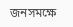জনসমক্ষে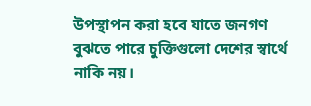উপস্থাপন করা হবে যাতে জনগণ বুঝতে পারে চুক্তিগুলো দেশের স্বার্থে নাকি নয়।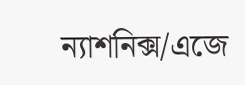ন্যাশনিক্স/এজে